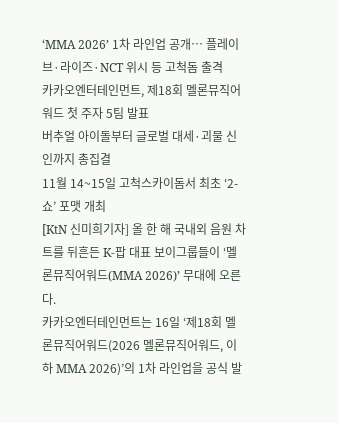‘MMA 2026’ 1차 라인업 공개… 플레이브·라이즈·NCT 위시 등 고척돔 출격
카카오엔터테인먼트, 제18회 멜론뮤직어워드 첫 주자 5팀 발표
버추얼 아이돌부터 글로벌 대세·괴물 신인까지 총집결
11월 14~15일 고척스카이돔서 최초 ‘2-쇼’ 포맷 개최
[KtN 신미희기자] 올 한 해 국내외 음원 차트를 뒤흔든 K-팝 대표 보이그룹들이 ‘멜론뮤직어워드(MMA 2026)’ 무대에 오른다.
카카오엔터테인먼트는 16일 ‘제18회 멜론뮤직어워드(2026 멜론뮤직어워드, 이하 MMA 2026)’의 1차 라인업을 공식 발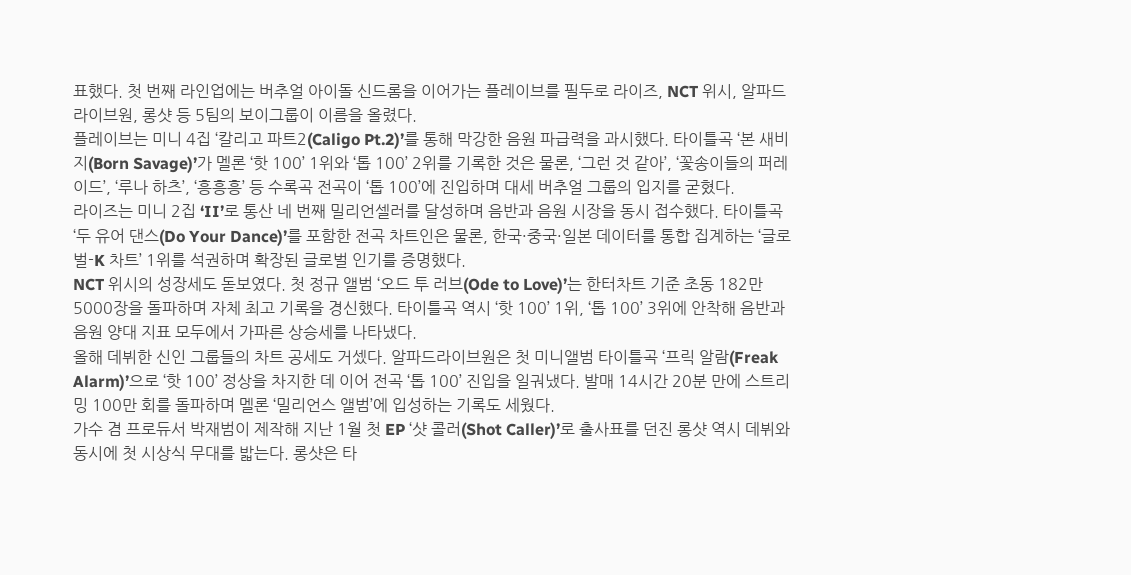표했다. 첫 번째 라인업에는 버추얼 아이돌 신드롬을 이어가는 플레이브를 필두로 라이즈, NCT 위시, 알파드라이브원, 롱샷 등 5팀의 보이그룹이 이름을 올렸다.
플레이브는 미니 4집 ‘칼리고 파트2(Caligo Pt.2)’를 통해 막강한 음원 파급력을 과시했다. 타이틀곡 ‘본 새비지(Born Savage)’가 멜론 ‘핫 100’ 1위와 ‘톱 100’ 2위를 기록한 것은 물론, ‘그런 것 같아’, ‘꽃송이들의 퍼레이드’, ‘루나 하츠’, ‘흥흥흥’ 등 수록곡 전곡이 ‘톱 100’에 진입하며 대세 버추얼 그룹의 입지를 굳혔다.
라이즈는 미니 2집 ‘II’로 통산 네 번째 밀리언셀러를 달성하며 음반과 음원 시장을 동시 접수했다. 타이틀곡 ‘두 유어 댄스(Do Your Dance)’를 포함한 전곡 차트인은 물론, 한국·중국·일본 데이터를 통합 집계하는 ‘글로벌-K 차트’ 1위를 석권하며 확장된 글로벌 인기를 증명했다.
NCT 위시의 성장세도 돋보였다. 첫 정규 앨범 ‘오드 투 러브(Ode to Love)’는 한터차트 기준 초동 182만 5000장을 돌파하며 자체 최고 기록을 경신했다. 타이틀곡 역시 ‘핫 100’ 1위, ‘톱 100’ 3위에 안착해 음반과 음원 양대 지표 모두에서 가파른 상승세를 나타냈다.
올해 데뷔한 신인 그룹들의 차트 공세도 거셌다. 알파드라이브원은 첫 미니앨범 타이틀곡 ‘프릭 알람(Freak Alarm)’으로 ‘핫 100’ 정상을 차지한 데 이어 전곡 ‘톱 100’ 진입을 일궈냈다. 발매 14시간 20분 만에 스트리밍 100만 회를 돌파하며 멜론 ‘밀리언스 앨범’에 입성하는 기록도 세웠다.
가수 겸 프로듀서 박재범이 제작해 지난 1월 첫 EP ‘샷 콜러(Shot Caller)’로 출사표를 던진 롱샷 역시 데뷔와 동시에 첫 시상식 무대를 밟는다. 롱샷은 타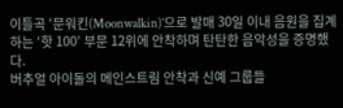이틀곡 ‘문워킨(Moonwalkin)’으로 발매 30일 이내 음원을 집계하는 ‘핫 100’ 부문 12위에 안착하며 탄탄한 음악성을 증명했다.
버추얼 아이돌의 메인스트림 안착과 신예 그룹들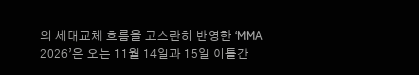의 세대교체 흐름을 고스란히 반영한 ‘MMA 2026’은 오는 11월 14일과 15일 이틀간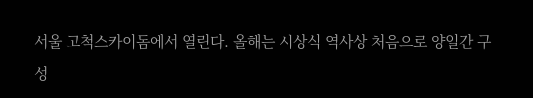서울 고척스카이돔에서 열린다. 올해는 시상식 역사상 처음으로 양일간 구성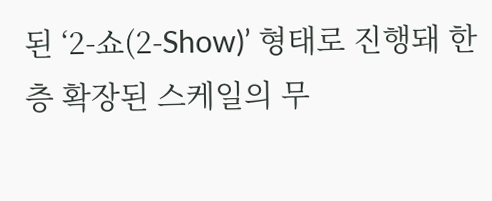된 ‘2-쇼(2-Show)’ 형태로 진행돼 한층 확장된 스케일의 무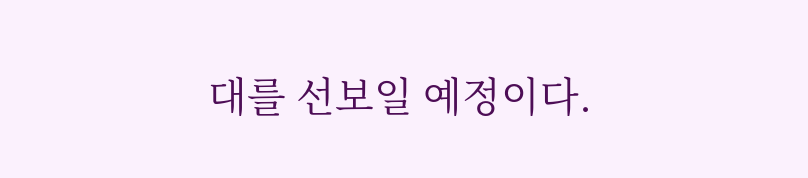대를 선보일 예정이다.